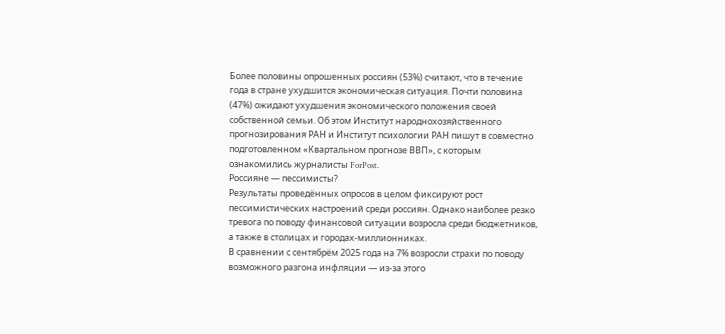Более половины опрошенных россиян (53%) считают, что в течение года в стране ухудшится экономическая ситуация. Почти половина (47%) ожидают ухудшения экономического положения своей собственной семьи. Об этом Институт народнохозяйственного прогнозирования РАН и Институт психологии РАН пишут в совместно подготовленном «Квартальном прогнозе ВВП», с которым ознакомились журналисты ForPost.
Россияне — пессимисты?
Результаты проведённых опросов в целом фиксируют рост пессимистических настроений среди россиян. Однако наиболее резко тревога по поводу финансовой ситуации возросла среди бюджетников, а также в столицах и городах-миллионниках.
В сравнении с сентябрём 2025 года на 7% возросли страхи по поводу возможного разгона инфляции — из-за этого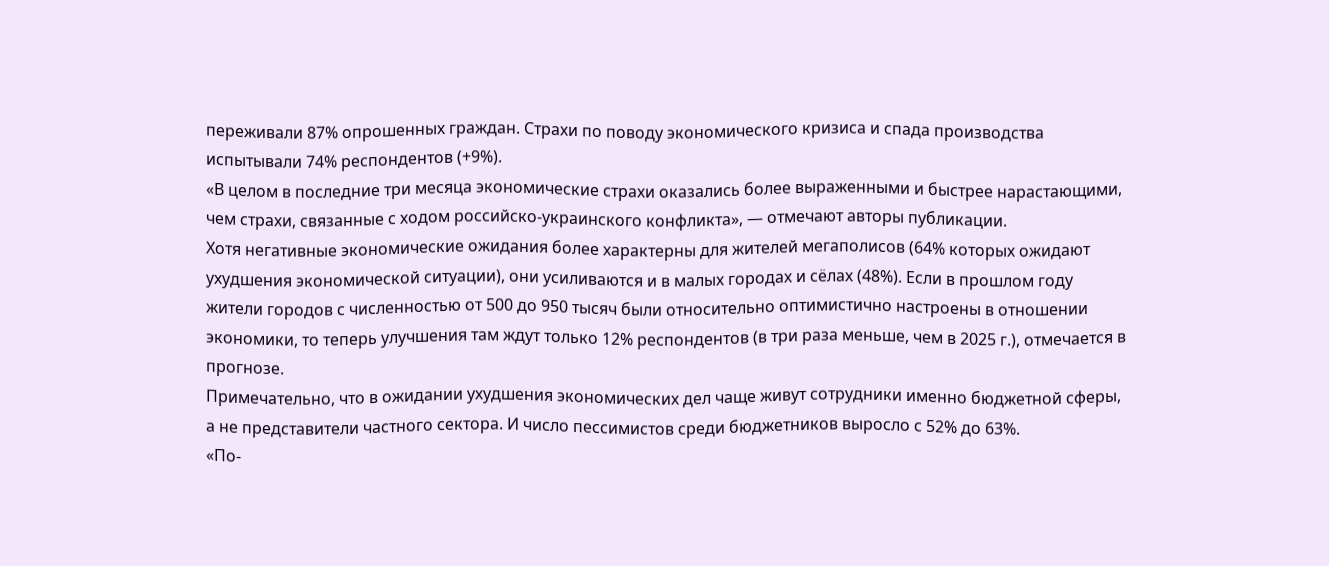переживали 87% опрошенных граждан. Страхи по поводу экономического кризиса и спада производства испытывали 74% респондентов (+9%).
«В целом в последние три месяца экономические страхи оказались более выраженными и быстрее нарастающими, чем страхи, связанные с ходом российско-украинского конфликта», — отмечают авторы публикации.
Хотя негативные экономические ожидания более характерны для жителей мегаполисов (64% которых ожидают ухудшения экономической ситуации), они усиливаются и в малых городах и сёлах (48%). Если в прошлом году жители городов с численностью от 500 до 950 тысяч были относительно оптимистично настроены в отношении экономики, то теперь улучшения там ждут только 12% респондентов (в три раза меньше, чем в 2025 г.), отмечается в прогнозе.
Примечательно, что в ожидании ухудшения экономических дел чаще живут сотрудники именно бюджетной сферы, а не представители частного сектора. И число пессимистов среди бюджетников выросло с 52% до 63%.
«По-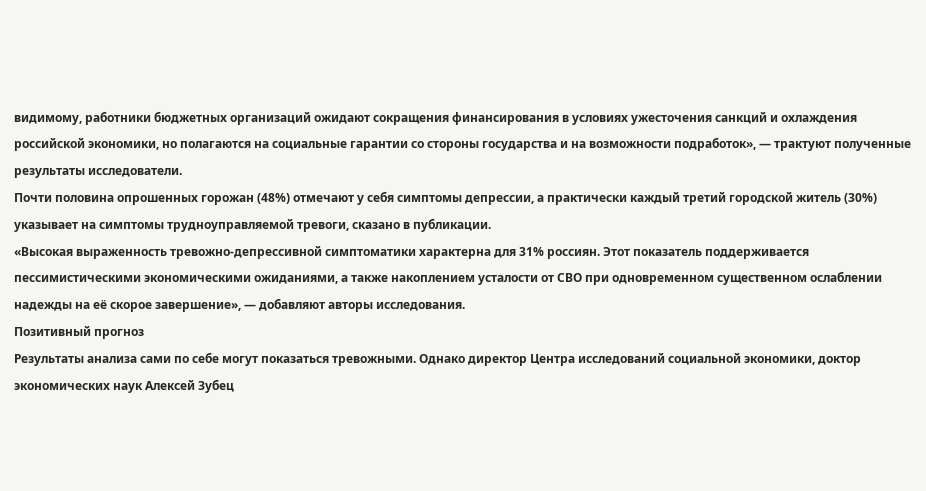видимому, работники бюджетных организаций ожидают сокращения финансирования в условиях ужесточения санкций и охлаждения российской экономики, но полагаются на социальные гарантии со стороны государства и на возможности подработок», — трактуют полученные результаты исследователи.
Почти половина опрошенных горожан (48%) отмечают у себя симптомы депрессии, а практически каждый третий городской житель (30%) указывает на симптомы трудноуправляемой тревоги, сказано в публикации.
«Высокая выраженность тревожно-депрессивной симптоматики характерна для 31% россиян. Этот показатель поддерживается пессимистическими экономическими ожиданиями, а также накоплением усталости от СВО при одновременном существенном ослаблении надежды на её скорое завершение», — добавляют авторы исследования.
Позитивный прогноз
Результаты анализа сами по себе могут показаться тревожными. Однако директор Центра исследований социальной экономики, доктор экономических наук Алексей Зубец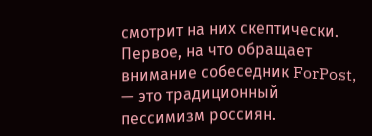смотрит на них скептически.
Первое, на что обращает внимание собеседник ForPost, — это традиционный пессимизм россиян.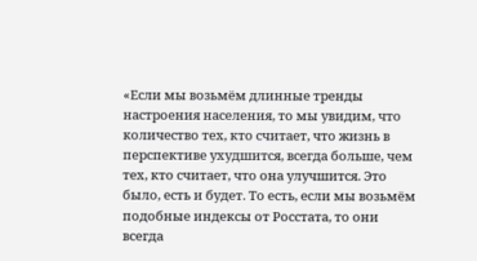«Если мы возьмём длинные тренды настроения населения, то мы увидим, что количество тех, кто считает, что жизнь в перспективе ухудшится, всегда больше, чем тех, кто считает, что она улучшится. Это было, есть и будет. То есть, если мы возьмём подобные индексы от Росстата, то они всегда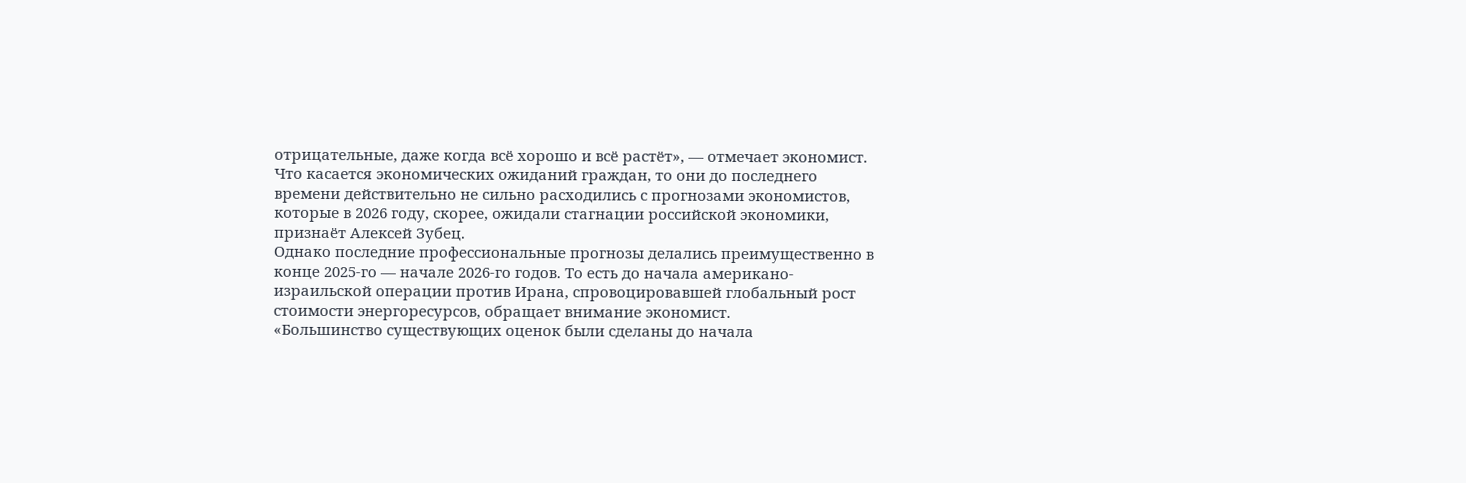отрицательные, даже когда всё хорошо и всё растёт», — отмечает экономист.
Что касается экономических ожиданий граждан, то они до последнего времени действительно не сильно расходились с прогнозами экономистов, которые в 2026 году, скорее, ожидали стагнации российской экономики, признаёт Алексей Зубец.
Однако последние профессиональные прогнозы делались преимущественно в конце 2025-го — начале 2026-го годов. То есть до начала американо-израильской операции против Ирана, спровоцировавшей глобальный рост стоимости энергоресурсов, обращает внимание экономист.
«Большинство существующих оценок были сделаны до начала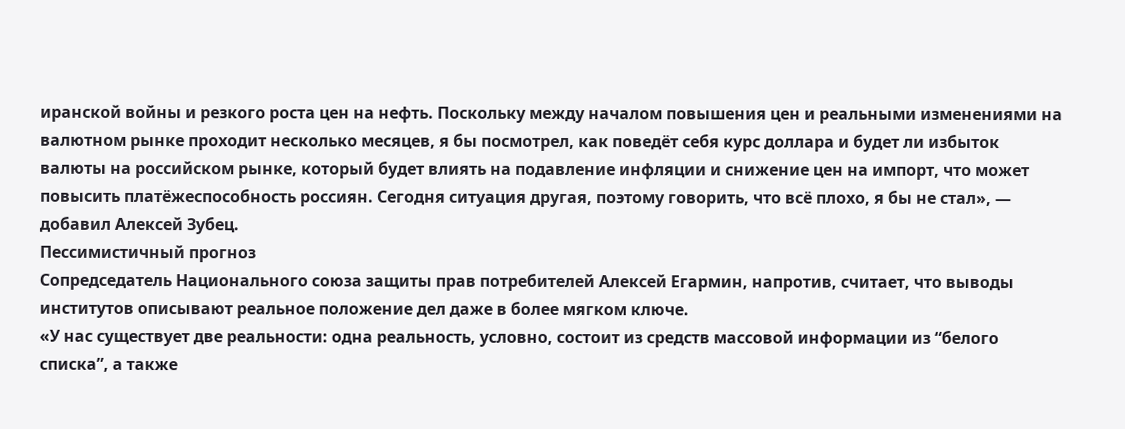иранской войны и резкого роста цен на нефть. Поскольку между началом повышения цен и реальными изменениями на валютном рынке проходит несколько месяцев, я бы посмотрел, как поведёт себя курс доллара и будет ли избыток валюты на российском рынке, который будет влиять на подавление инфляции и снижение цен на импорт, что может повысить платёжеспособность россиян. Сегодня ситуация другая, поэтому говорить, что всё плохо, я бы не стал», — добавил Алексей Зубец.
Пессимистичный прогноз
Сопредседатель Национального союза защиты прав потребителей Алексей Егармин, напротив, считает, что выводы институтов описывают реальное положение дел даже в более мягком ключе.
«У нас существует две реальности: одна реальность, условно, состоит из средств массовой информации из “белого списка”, а также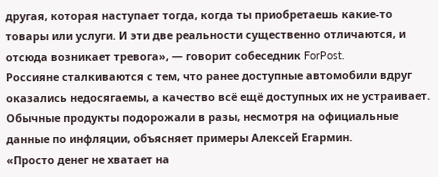другая, которая наступает тогда, когда ты приобретаешь какие-то товары или услуги. И эти две реальности существенно отличаются, и отсюда возникает тревога», — говорит собеседник ForPost.
Россияне сталкиваются с тем, что ранее доступные автомобили вдруг оказались недосягаемы, а качество всё ещё доступных их не устраивает. Обычные продукты подорожали в разы, несмотря на официальные данные по инфляции, объясняет примеры Алексей Егармин.
«Просто денег не хватает на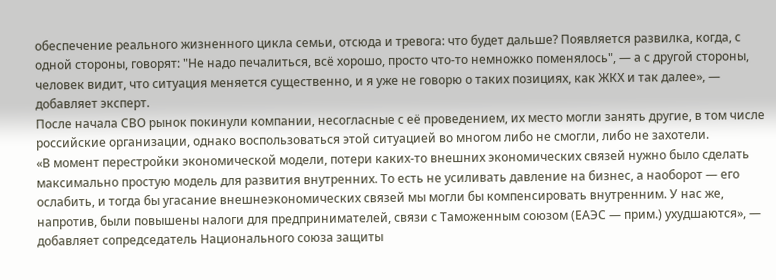обеспечение реального жизненного цикла семьи, отсюда и тревога: что будет дальше? Появляется развилка, когда, с одной стороны, говорят: "Не надо печалиться, всё хорошо, просто что-то немножко поменялось", — а с другой стороны, человек видит, что ситуация меняется существенно, и я уже не говорю о таких позициях, как ЖКХ и так далее», — добавляет эксперт.
После начала СВО рынок покинули компании, несогласные с её проведением, их место могли занять другие, в том числе российские организации, однако воспользоваться этой ситуацией во многом либо не смогли, либо не захотели.
«В момент перестройки экономической модели, потери каких-то внешних экономических связей нужно было сделать максимально простую модель для развития внутренних. То есть не усиливать давление на бизнес, а наоборот — его ослабить, и тогда бы угасание внешнеэкономических связей мы могли бы компенсировать внутренним. У нас же, напротив, были повышены налоги для предпринимателей, связи с Таможенным союзом (ЕАЭС — прим.) ухудшаются», — добавляет сопредседатель Национального союза защиты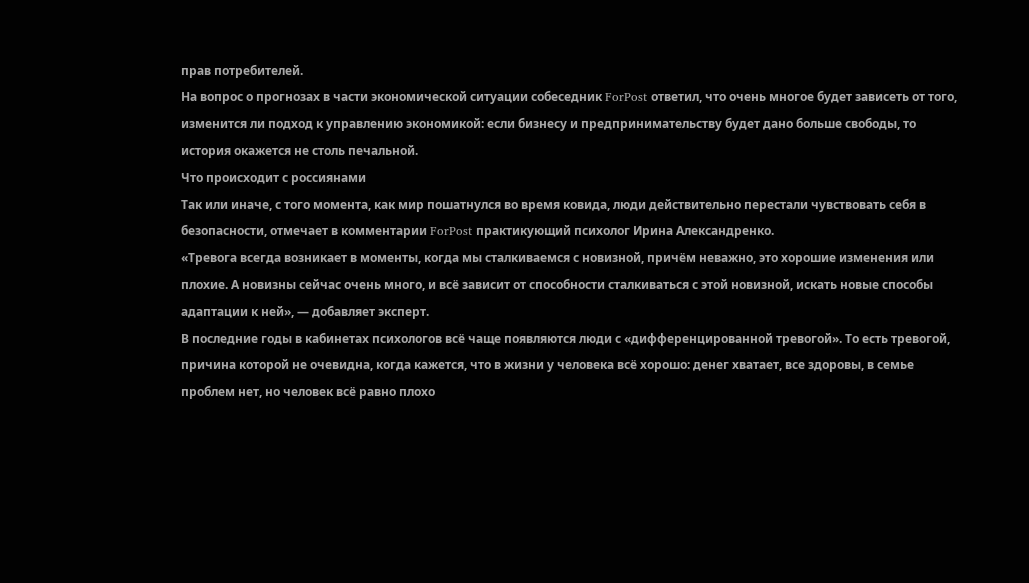прав потребителей.
На вопрос о прогнозах в части экономической ситуации собеседник ForPost ответил, что очень многое будет зависеть от того, изменится ли подход к управлению экономикой: если бизнесу и предпринимательству будет дано больше свободы, то история окажется не столь печальной.
Что происходит с россиянами
Так или иначе, с того момента, как мир пошатнулся во время ковида, люди действительно перестали чувствовать себя в безопасности, отмечает в комментарии ForPost практикующий психолог Ирина Александренко.
«Тревога всегда возникает в моменты, когда мы сталкиваемся с новизной, причём неважно, это хорошие изменения или плохие. А новизны сейчас очень много, и всё зависит от способности сталкиваться с этой новизной, искать новые способы адаптации к ней», — добавляет эксперт.
В последние годы в кабинетах психологов всё чаще появляются люди с «дифференцированной тревогой». То есть тревогой, причина которой не очевидна, когда кажется, что в жизни у человека всё хорошо: денег хватает, все здоровы, в семье проблем нет, но человек всё равно плохо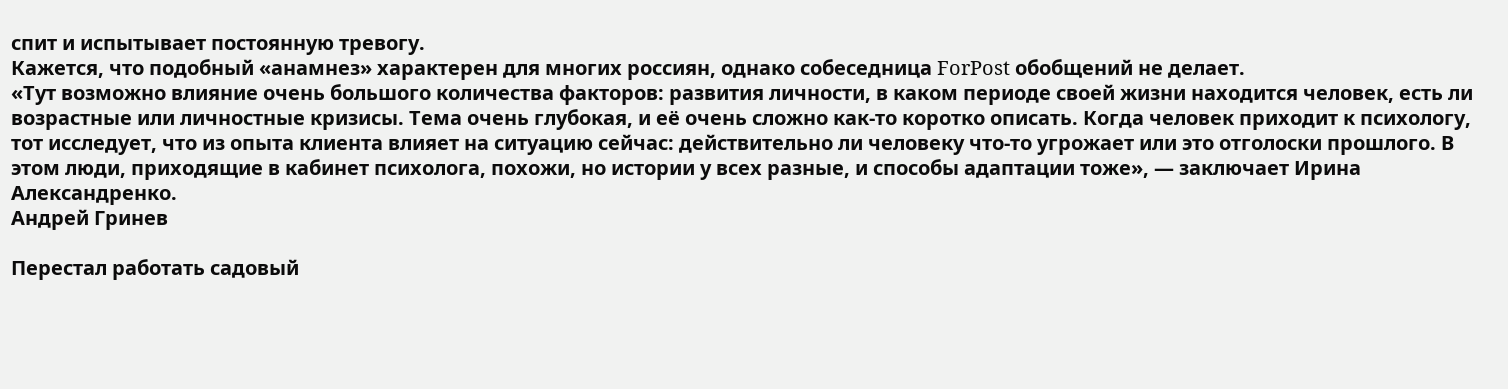спит и испытывает постоянную тревогу.
Кажется, что подобный «анамнез» характерен для многих россиян, однако собеседница ForPost обобщений не делает.
«Тут возможно влияние очень большого количества факторов: развития личности, в каком периоде своей жизни находится человек, есть ли возрастные или личностные кризисы. Тема очень глубокая, и её очень сложно как-то коротко описать. Когда человек приходит к психологу, тот исследует, что из опыта клиента влияет на ситуацию сейчас: действительно ли человеку что-то угрожает или это отголоски прошлого. В этом люди, приходящие в кабинет психолога, похожи, но истории у всех разные, и способы адаптации тоже», — заключает Ирина Александренко.
Андрей Гринев

Перестал работать садовый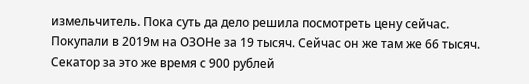измельчитель. Пока суть да дело решила посмотреть цену сейчас. Покупали в 2019м на ОЗОНе за 19 тысяч. Сейчас он же там же 66 тысяч.
Секатор за это же время с 900 рублей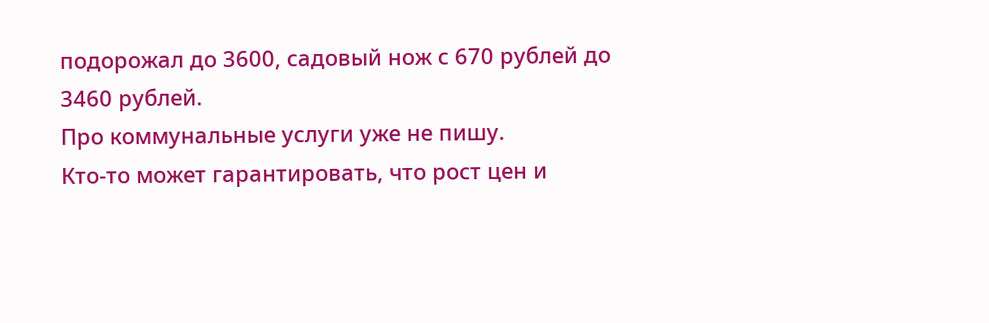подорожал до 3600, садовый нож с 670 рублей до 3460 рублей.
Про коммунальные услуги уже не пишу.
Кто-то может гарантировать, что рост цен и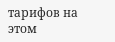тарифов на этом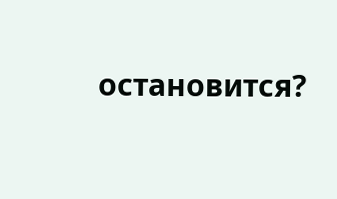остановится?